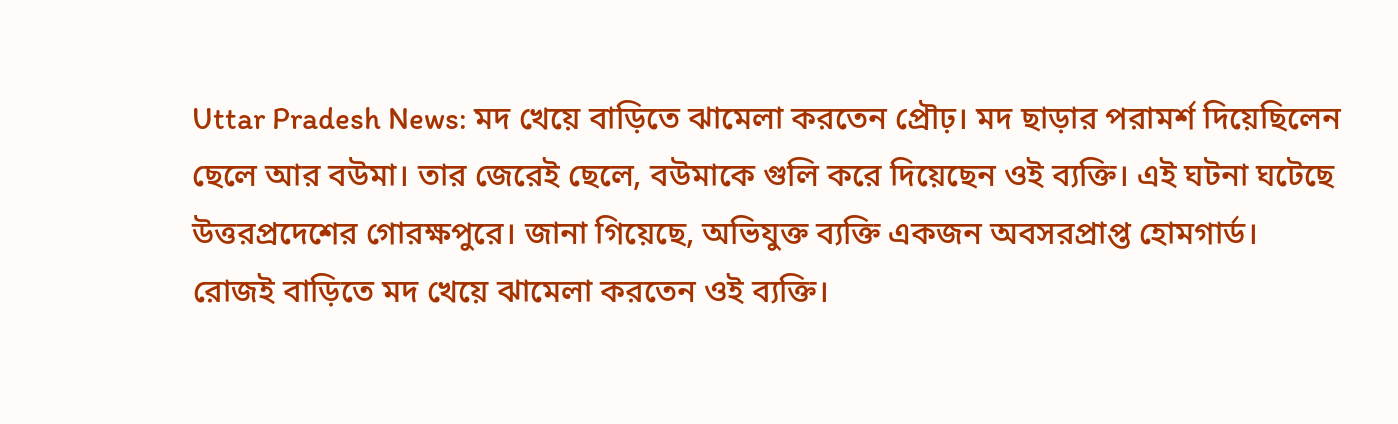Uttar Pradesh News: মদ খেয়ে বাড়িতে ঝামেলা করতেন প্রৌঢ়। মদ ছাড়ার পরামর্শ দিয়েছিলেন ছেলে আর বউমা। তার জেরেই ছেলে, বউমাকে গুলি করে দিয়েছেন ওই ব্যক্তি। এই ঘটনা ঘটেছে উত্তরপ্রদেশের গোরক্ষপুরে। জানা গিয়েছে, অভিযুক্ত ব্যক্তি একজন অবসরপ্রাপ্ত হোমগার্ড।
রোজই বাড়িতে মদ খেয়ে ঝামেলা করতেন ওই ব্যক্তি।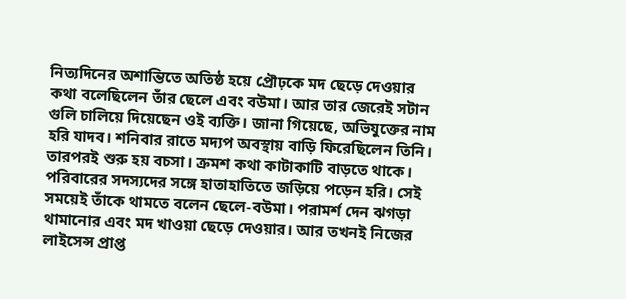নিত্যদিনের অশান্তিতে অতিষ্ঠ হয়ে প্রৌঢ়কে মদ ছেড়ে দেওয়ার কথা বলেছিলেন তাঁর ছেলে এবং বউমা। আর তার জেরেই সটান গুলি চালিয়ে দিয়েছেন ওই ব্যক্তি। জানা গিয়েছে, অভিযুক্তের নাম হরি যাদব। শনিবার রাতে মদ্যপ অবস্থায় বাড়ি ফিরেছিলেন তিনি। তারপরই শুরু হয় বচসা। ক্রমশ কথা কাটাকাটি বাড়তে থাকে। পরিবারের সদস্যদের সঙ্গে হাতাহাতিতে জড়িয়ে পড়েন হরি। সেই সময়েই তাঁকে থামতে বলেন ছেলে-বউমা। পরামর্শ দেন ঝগড়া থামানোর এবং মদ খাওয়া ছেড়ে দেওয়ার। আর তখনই নিজের লাইসেন্স প্রাপ্ত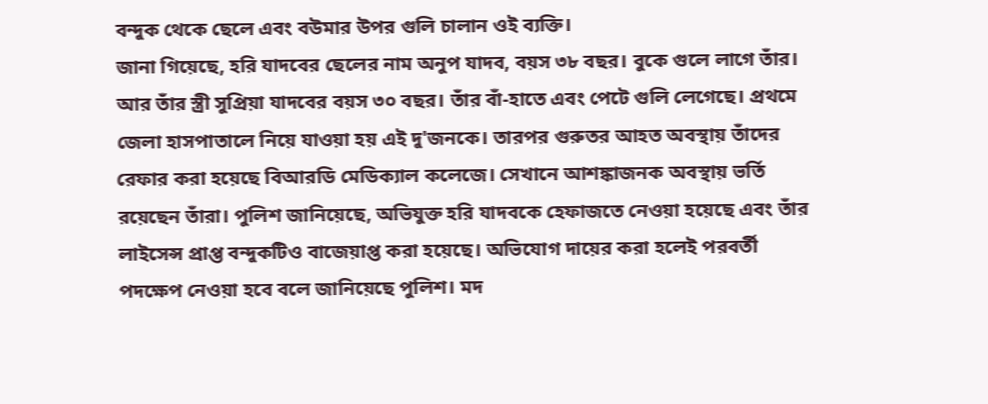বন্দুক থেকে ছেলে এবং বউমার উপর গুলি চালান ওই ব্যক্তি।
জানা গিয়েছে, হরি যাদবের ছেলের নাম অনুপ যাদব, বয়স ৩৮ বছর। বুকে গুলে লাগে তাঁর। আর তাঁর স্ত্রী সুপ্রিয়া যাদবের বয়স ৩০ বছর। তাঁর বাঁ-হাতে এবং পেটে গুলি লেগেছে। প্রথমে জেলা হাসপাতালে নিয়ে যাওয়া হয় এই দু'জনকে। তারপর গুরুতর আহত অবস্থায় তাঁদের রেফার করা হয়েছে বিআরডি মেডিক্যাল কলেজে। সেখানে আশঙ্কাজনক অবস্থায় ভর্তি রয়েছেন তাঁরা। পুলিশ জানিয়েছে, অভিযুক্ত হরি যাদবকে হেফাজতে নেওয়া হয়েছে এবং তাঁর লাইসেন্স প্রাপ্ত বন্দুকটিও বাজেয়াপ্ত করা হয়েছে। অভিযোগ দায়ের করা হলেই পরবর্তী পদক্ষেপ নেওয়া হবে বলে জানিয়েছে পুলিশ। মদ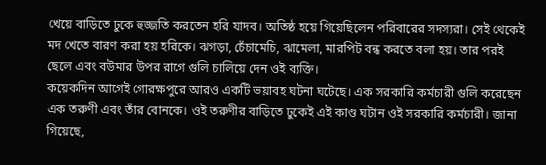খেয়ে বাড়িতে ঢুকে হুজ্জতি করতেন হরি যাদব। অতিষ্ঠ হয়ে গিয়েছিলেন পরিবারের সদস্যরা। সেই থেকেই মদ খেতে বারণ করা হয় হরিকে। ঝগড়া, চেঁচামেচি, ঝামেলা, মারপিট বন্ধ করতে বলা হয়। তার পরই ছেলে এবং বউমার উপর রাগে গুলি চালিয়ে দেন ওই ব্যক্তি।
কয়েকদিন আগেই গোরক্ষপুরে আরও একটি ভয়াবহ ঘটনা ঘটেছে। এক সরকারি কর্মচারী গুলি করেছেন এক তরুণী এবং তাঁর বোনকে। ওই তরুণীর বাড়িতে ঢুকেই এই কাণ্ড ঘটান ওই সরকারি কর্মচারী। জানা গিয়েছে,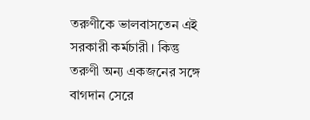তরুণীকে ভালবাসতেন এই সরকারী কর্মচারী। কিন্তু তরুণী অন্য একজনের সঙ্গে বাগদান সেরে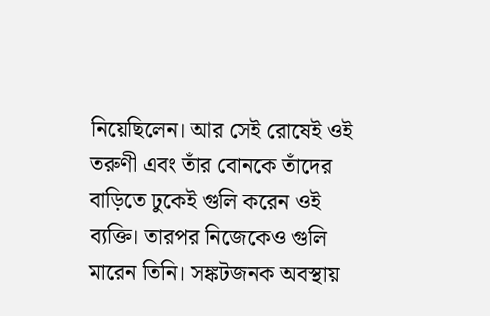নিয়েছিলেন। আর সেই রোষেই ওই তরুণী এবং তাঁর বোনকে তাঁদের বাড়িতে ঢুকেই গুলি করেন ওই ব্যক্তি। তারপর নিজেকেও গুলি মারেন তিনি। সঙ্কটজনক অবস্থায়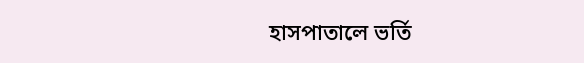হাসপাতালে ভর্তি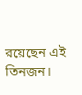রয়েছেন এই তিনজন।